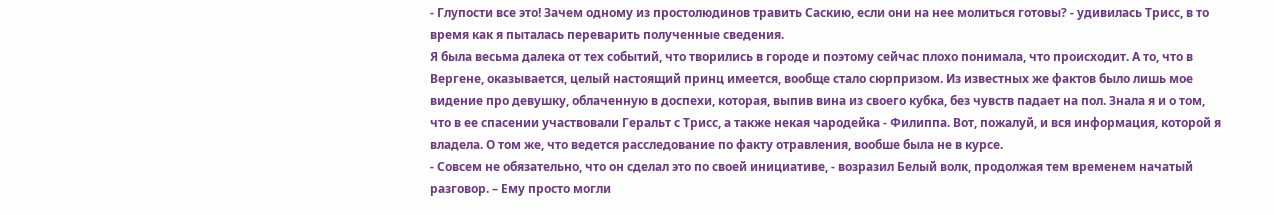- Глупости все это! Зачем одному из простолюдинов травить Саскию, если они на нее молиться готовы? - удивилась Трисс, в то время как я пыталась переварить полученные сведения.
Я была весьма далека от тех событий, что творились в городе и поэтому сейчас плохо понимала, что происходит. А то, что в Вергене, оказывается, целый настоящий принц имеется, вообще стало сюрпризом. Из известных же фактов было лишь мое видение про девушку, облаченную в доспехи, которая, выпив вина из своего кубка, без чувств падает на пол. Знала я и о том, что в ее спасении участвовали Геральт с Трисс, а также некая чародейка - Филиппа. Вот, пожалуй, и вся информация, которой я владела. О том же, что ведется расследование по факту отравления, вообше была не в курсе.
- Совсем не обязательно, что он сделал это по своей инициативе, - возразил Белый волк, продолжая тем временем начатый разговор. – Ему просто могли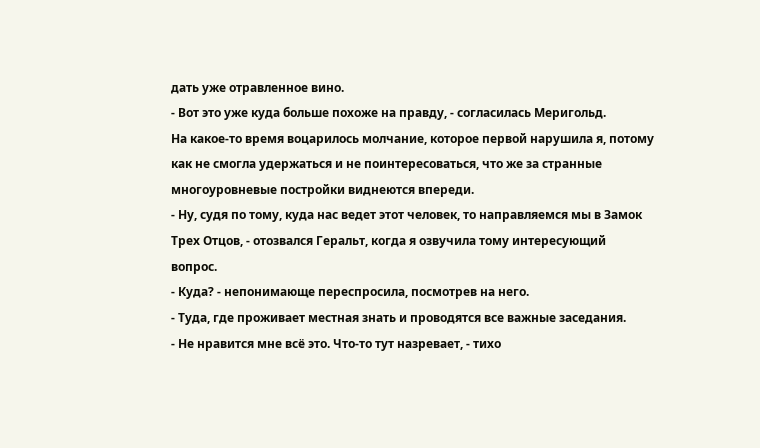дать уже отравленное вино.
- Вот это уже куда больше похоже на правду, - согласилась Меригольд.
На какое-то время воцарилось молчание, которое первой нарушила я, потому как не смогла удержаться и не поинтересоваться, что же за странные многоуровневые постройки виднеются впереди.
- Ну, судя по тому, куда нас ведет этот человек, то направляемся мы в Замок Трех Отцов, - отозвался Геральт, когда я озвучила тому интересующий вопрос.
- Куда? - непонимающе переспросила, посмотрев на него.
- Туда, где проживает местная знать и проводятся все важные заседания.
- Не нравится мне всё это. Что-то тут назревает, - тихо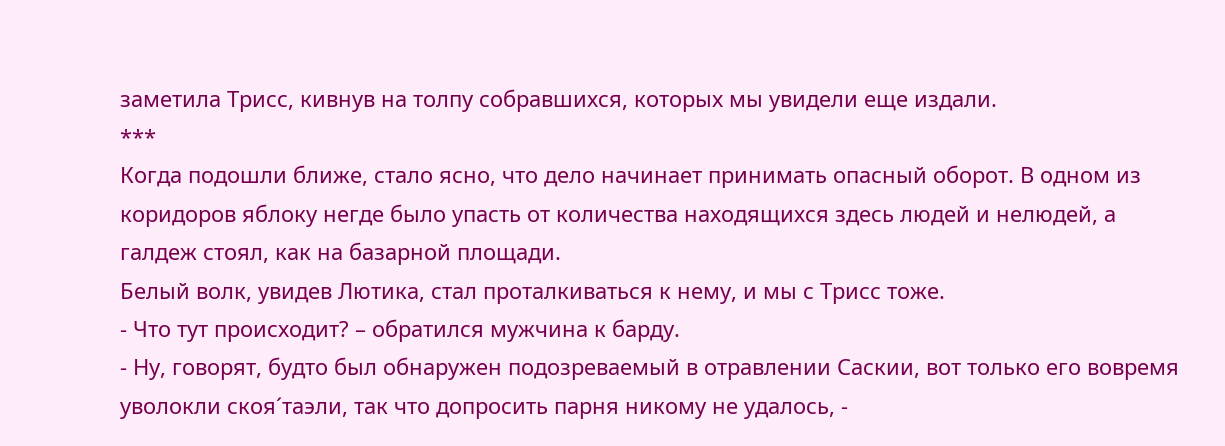заметила Трисс, кивнув на толпу собравшихся, которых мы увидели еще издали.
***
Когда подошли ближе, стало ясно, что дело начинает принимать опасный оборот. В одном из коридоров яблоку негде было упасть от количества находящихся здесь людей и нелюдей, а галдеж стоял, как на базарной площади.
Белый волк, увидев Лютика, стал проталкиваться к нему, и мы с Трисс тоже.
- Что тут происходит? – обратился мужчина к барду.
- Ну, говорят, будто был обнаружен подозреваемый в отравлении Саскии, вот только его вовремя уволокли скоя´таэли, так что допросить парня никому не удалось, -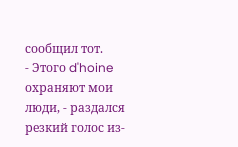сообщил тот.
- Этого d'hoine охраняют мои люди, - раздался резкий голос из-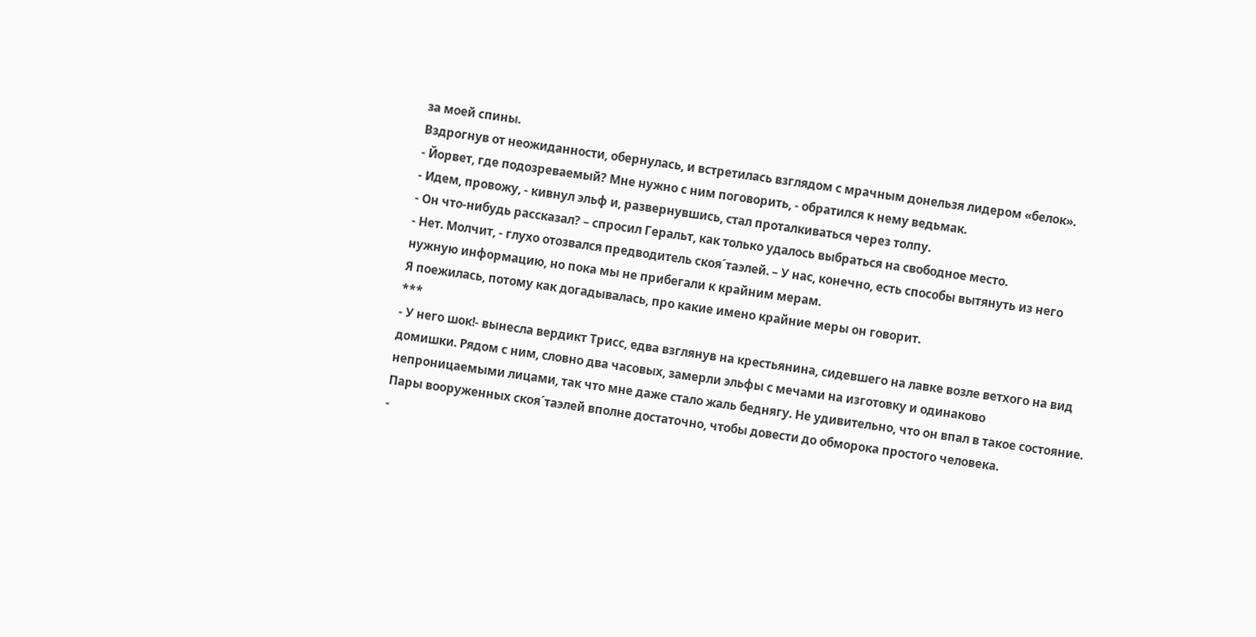за моей спины.
Вздрогнув от неожиданности, обернулась, и встретилась взглядом с мрачным донельзя лидером «белок».
- Йорвет, где подозреваемый? Мне нужно с ним поговорить, - обратился к нему ведьмак.
- Идем, провожу, - кивнул эльф и, развернувшись, стал проталкиваться через толпу.
- Он что-нибудь рассказал? – спросил Геральт, как только удалось выбраться на свободное место.
- Нет. Молчит, - глухо отозвался предводитель скоя´таэлей. – У нас, конечно, есть способы вытянуть из него нужную информацию, но пока мы не прибегали к крайним мерам.
Я поежилась, потому как догадывалась, про какие имено крайние меры он говорит.
***
- У него шок!- вынесла вердикт Трисс, едва взглянув на крестьянина, сидевшего на лавке возле ветхого на вид домишки. Рядом с ним, словно два часовых, замерли эльфы с мечами на изготовку и одинаково непроницаемыми лицами, так что мне даже стало жаль беднягу. Не удивительно, что он впал в такое состояние. Пары вооруженных скоя´таэлей вполне достаточно, чтобы довести до обморока простого человека.
-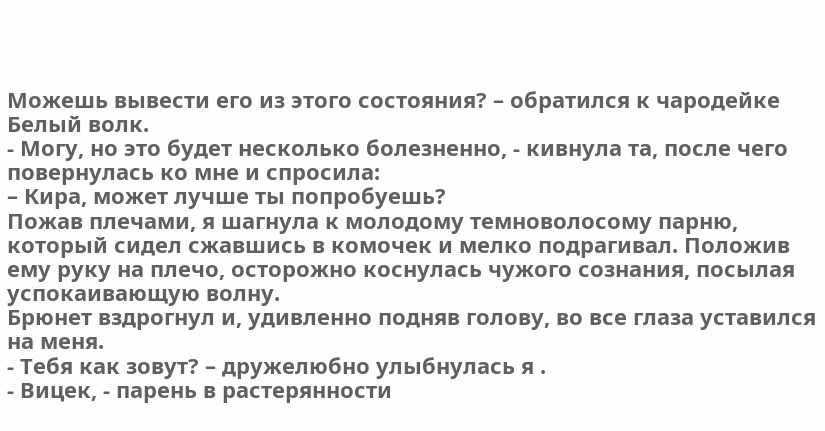Можешь вывести его из этого состояния? – обратился к чародейке Белый волк.
- Могу, но это будет несколько болезненно, - кивнула та, после чего повернулась ко мне и спросила:
– Кира, может лучше ты попробуешь?
Пожав плечами, я шагнула к молодому темноволосому парню, который сидел сжавшись в комочек и мелко подрагивал. Положив ему руку на плечо, осторожно коснулась чужого сознания, посылая успокаивающую волну.
Брюнет вздрогнул и, удивленно подняв голову, во все глаза уставился на меня.
- Тебя как зовут? – дружелюбно улыбнулась я .
- Вицек, - парень в растерянности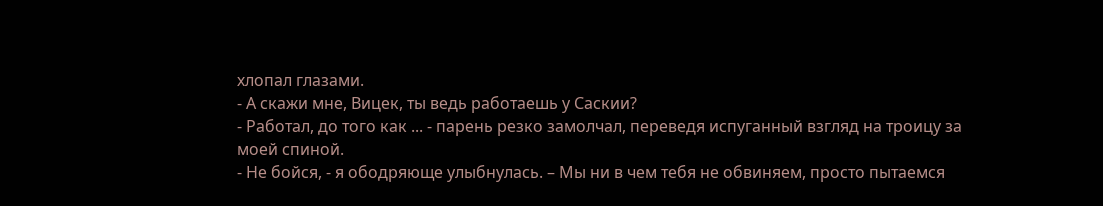хлопал глазами.
- А скажи мне, Вицек, ты ведь работаешь у Саскии?
- Работал, до того как ... - парень резко замолчал, переведя испуганный взгляд на троицу за моей спиной.
- Не бойся, - я ободряюще улыбнулась. – Мы ни в чем тебя не обвиняем, просто пытаемся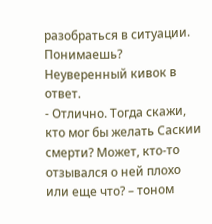разобраться в ситуации. Понимаешь?
Неуверенный кивок в ответ.
- Отлично. Тогда скажи, кто мог бы желать Саскии смерти? Может, кто-то отзывался о ней плохо или еще что? – тоном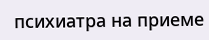психиатра на приеме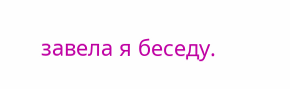завела я беседу.